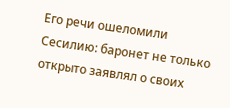Его речи ошеломили Сесилию: баронет не только открыто заявлял о своих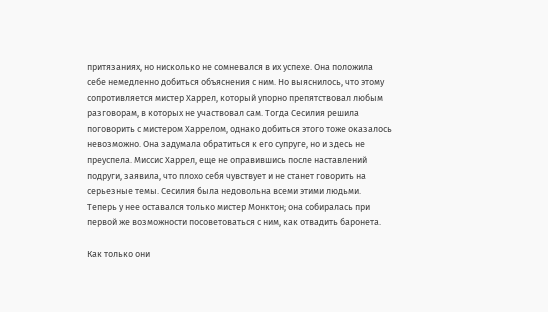притязаниях, но нисколько не сомневался в их успехе. Она положила себе немедленно добиться объяснения с ним. Но выяснилось, что этому сопротивляется мистер Харрел, который упорно препятствовал любым разговорам, в которых не участвовал сам. Тогда Сесилия решила поговорить с мистером Харрелом, однако добиться этого тоже оказалось невозможно. Она задумала обратиться к его супруге, но и здесь не преуспела. Миссис Харрел, еще не оправившись после наставлений подруги, заявила, что плохо себя чувствует и не станет говорить на серьезные темы. Сесилия была недовольна всеми этими людьми. Теперь у нее оставался только мистер Монктон; она собиралась при первой же возможности посоветоваться с ним, как отвадить баронета.

Как только они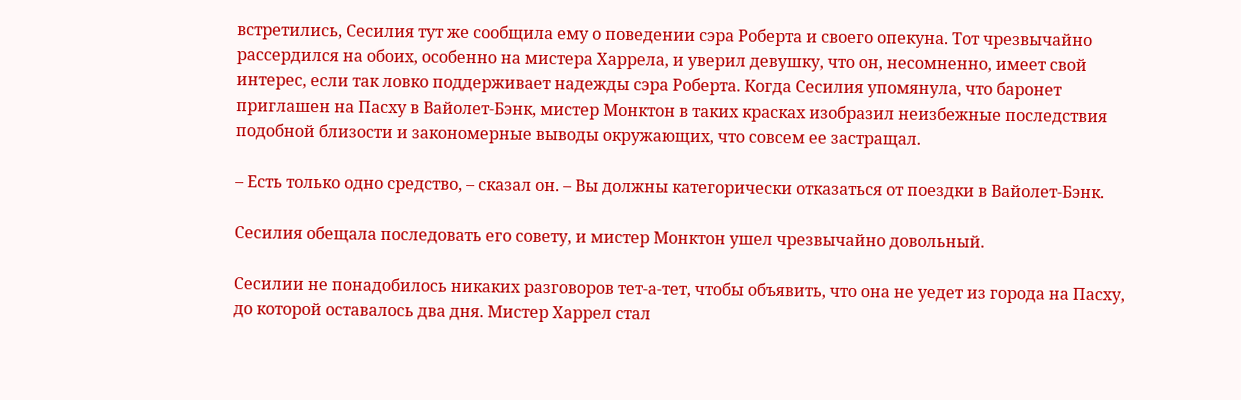встретились, Сесилия тут же сообщила ему о поведении сэра Роберта и своего опекуна. Тот чрезвычайно рассердился на обоих, особенно на мистера Харрела, и уверил девушку, что он, несомненно, имеет свой интерес, если так ловко поддерживает надежды сэра Роберта. Когда Сесилия упомянула, что баронет приглашен на Пасху в Вайолет-Бэнк, мистер Монктон в таких красках изобразил неизбежные последствия подобной близости и закономерные выводы окружающих, что совсем ее застращал.

– Есть только одно средство, – сказал он. – Вы должны категорически отказаться от поездки в Вайолет-Бэнк.

Сесилия обещала последовать его совету, и мистер Монктон ушел чрезвычайно довольный.

Сесилии не понадобилось никаких разговоров тет-а-тет, чтобы объявить, что она не уедет из города на Пасху, до которой оставалось два дня. Мистер Харрел стал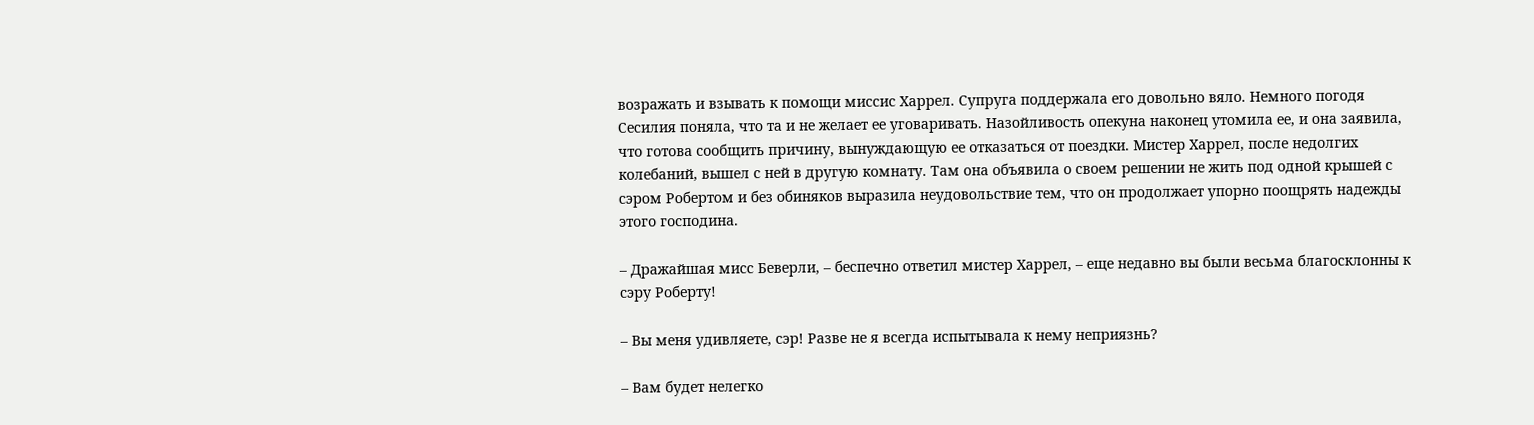возражать и взывать к помощи миссис Харрел. Супруга поддержала его довольно вяло. Немного погодя Сесилия поняла, что та и не желает ее уговаривать. Назойливость опекуна наконец утомила ее, и она заявила, что готова сообщить причину, вынуждающую ее отказаться от поездки. Мистер Харрел, после недолгих колебаний, вышел с ней в другую комнату. Там она объявила о своем решении не жить под одной крышей с сэром Робертом и без обиняков выразила неудовольствие тем, что он продолжает упорно поощрять надежды этого господина.

– Дражайшая мисс Беверли, – беспечно ответил мистер Харрел, – еще недавно вы были весьма благосклонны к сэру Роберту!

– Вы меня удивляете, сэр! Разве не я всегда испытывала к нему неприязнь?

– Вам будет нелегко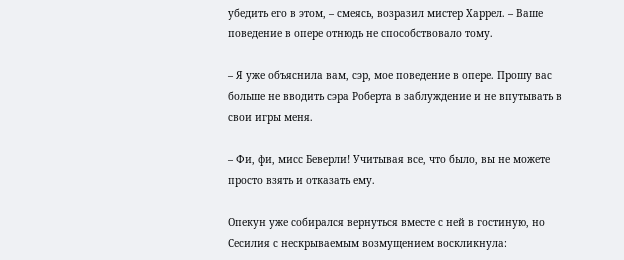убедить его в этом, – смеясь, возразил мистер Харрел. – Ваше поведение в опере отнюдь не способствовало тому.

– Я уже объяснила вам, сэр, мое поведение в опере. Прошу вас больше не вводить сэра Роберта в заблуждение и не впутывать в свои игры меня.

– Фи, фи, мисс Беверли! Учитывая все, что было, вы не можете просто взять и отказать ему.

Опекун уже собирался вернуться вместе с ней в гостиную, но Сесилия с нескрываемым возмущением воскликнула: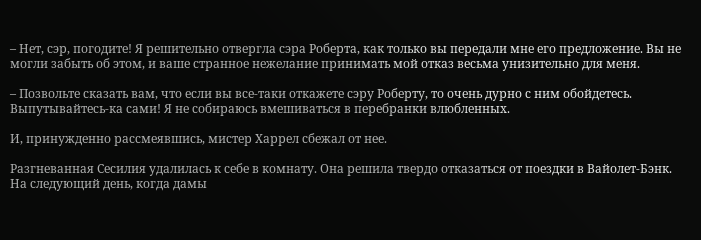– Нет, сэр, погодите! Я решительно отвергла сэра Роберта, как только вы передали мне его предложение. Вы не могли забыть об этом, и ваше странное нежелание принимать мой отказ весьма унизительно для меня.

– Позвольте сказать вам, что если вы все-таки откажете сэру Роберту, то очень дурно с ним обойдетесь. Выпутывайтесь-ка сами! Я не собираюсь вмешиваться в перебранки влюбленных.

И, принужденно рассмеявшись, мистер Харрел сбежал от нее.

Разгневанная Сесилия удалилась к себе в комнату. Она решила твердо отказаться от поездки в Вайолет-Бэнк. На следующий день, когда дамы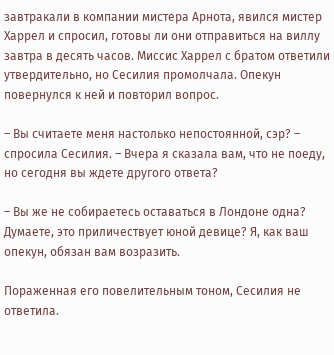завтракали в компании мистера Арнота, явился мистер Харрел и спросил, готовы ли они отправиться на виллу завтра в десять часов. Миссис Харрел с братом ответили утвердительно, но Сесилия промолчала. Опекун повернулся к ней и повторил вопрос.

– Вы считаете меня настолько непостоянной, сэр? – спросила Сесилия. – Вчера я сказала вам, что не поеду, но сегодня вы ждете другого ответа?

– Вы же не собираетесь оставаться в Лондоне одна? Думаете, это приличествует юной девице? Я, как ваш опекун, обязан вам возразить.

Пораженная его повелительным тоном, Сесилия не ответила.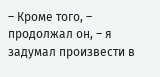– Кроме того, – продолжал он, – я задумал произвести в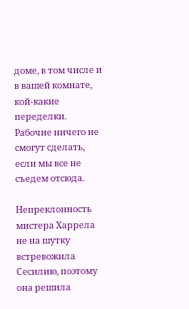доме, в том числе и в вашей комнате, кой-какие переделки. Рабочие ничего не смогут сделать, если мы все не съедем отсюда.

Непреклонность мистера Харрела не на шутку встревожила Сесилию, поэтому она решила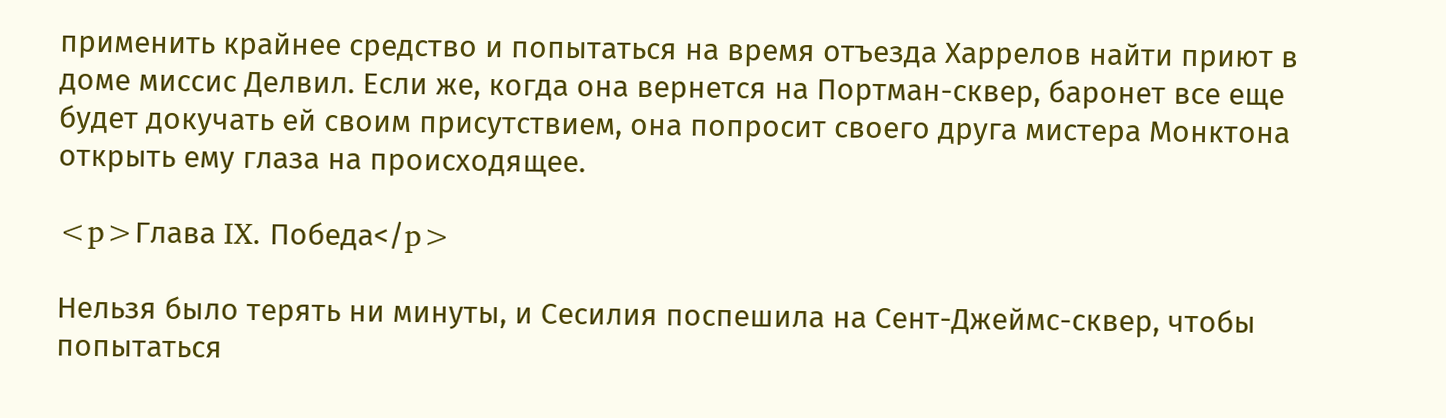применить крайнее средство и попытаться на время отъезда Харрелов найти приют в доме миссис Делвил. Если же, когда она вернется на Портман-сквер, баронет все еще будет докучать ей своим присутствием, она попросит своего друга мистера Монктона открыть ему глаза на происходящее.

<p>Глава IX. Победа</p>

Нельзя было терять ни минуты, и Сесилия поспешила на Сент-Джеймс-сквер, чтобы попытаться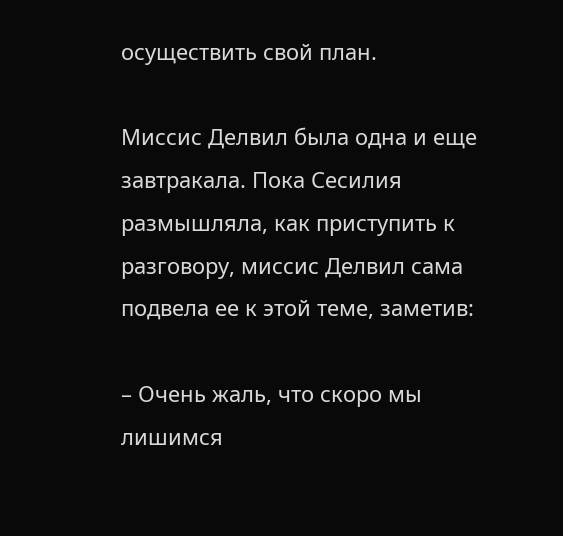осуществить свой план.

Миссис Делвил была одна и еще завтракала. Пока Сесилия размышляла, как приступить к разговору, миссис Делвил сама подвела ее к этой теме, заметив:

– Очень жаль, что скоро мы лишимся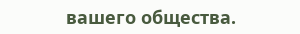вашего общества.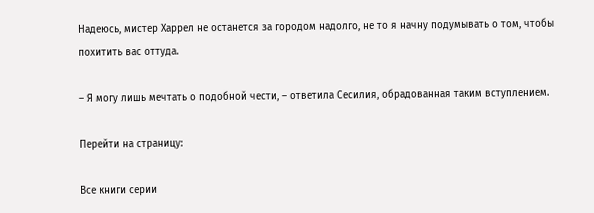Надеюсь, мистер Харрел не останется за городом надолго, не то я начну подумывать о том, чтобы похитить вас оттуда.

– Я могу лишь мечтать о подобной чести, – ответила Сесилия, обрадованная таким вступлением.

Перейти на страницу:

Все книги серии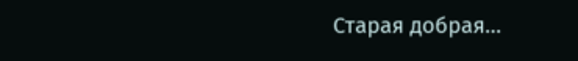Старая добрая…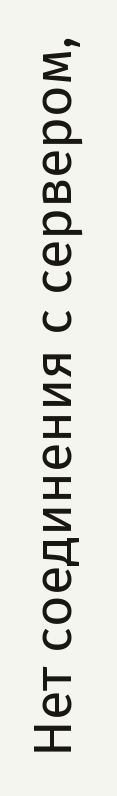Нет соединения с сервером,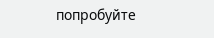попробуйте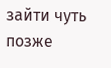зайти чуть позже